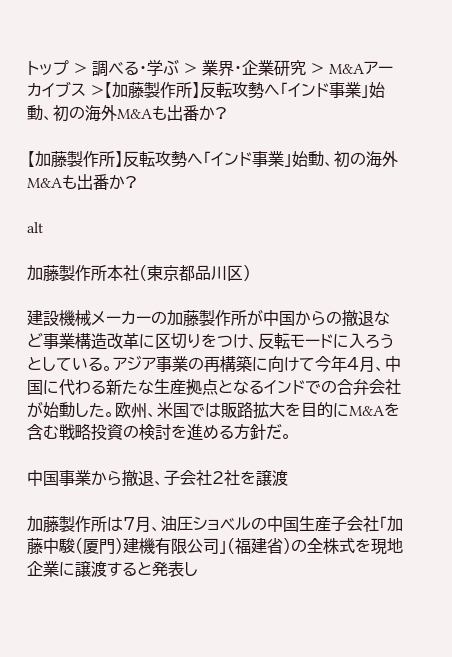トップ > 調べる・学ぶ > 業界・企業研究 > M&Aアーカイブス >【加藤製作所】反転攻勢へ「インド事業」始動、初の海外M&Aも出番か?

【加藤製作所】反転攻勢へ「インド事業」始動、初の海外M&Aも出番か?

alt

加藤製作所本社(東京都品川区)

建設機械メーカーの加藤製作所が中国からの撤退など事業構造改革に区切りをつけ、反転モードに入ろうとしている。アジア事業の再構築に向けて今年4月、中国に代わる新たな生産拠点となるインドでの合弁会社が始動した。欧州、米国では販路拡大を目的にM&Aを含む戦略投資の検討を進める方針だ。

中国事業から撤退、子会社2社を譲渡

加藤製作所は7月、油圧ショベルの中国生産子会社「加藤中駿(厦門)建機有限公司」(福建省)の全株式を現地企業に譲渡すると発表し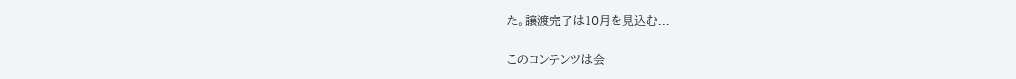た。譲渡完了は10月を見込む...

このコンテンツは会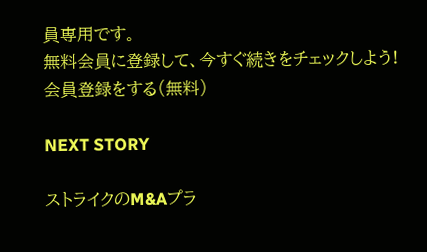員専用です。
無料会員に登録して、今すぐ続きをチェックしよう!
会員登録をする(無料)

NEXT STORY

ストライクのM&Aプラ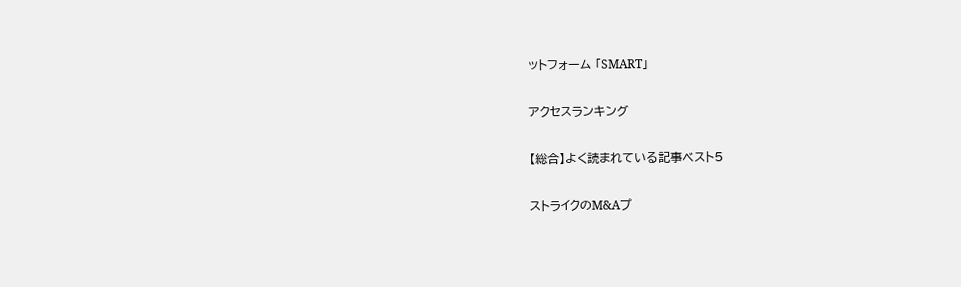ットフォーム 「SMART」

アクセスランキング

【総合】よく読まれている記事ベスト5

ストライクのM&Aプ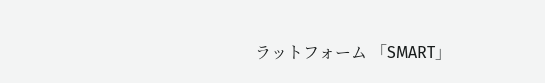ラットフォーム 「SMART」